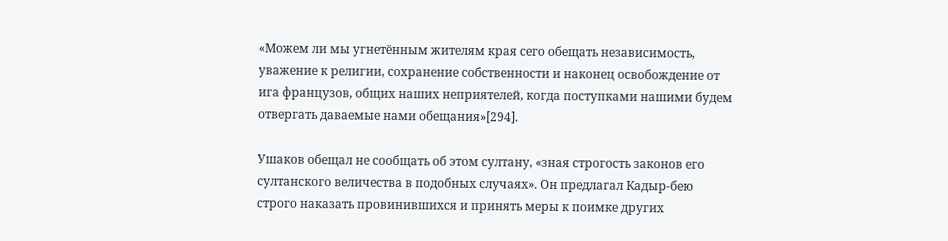«Можем ли мы угнетённым жителям края сего обещать независимость, уважение к религии, сохранение собственности и наконец освобождение от ига французов, общих наших неприятелей, когда поступками нашими будем отвергать даваемые нами обещания»[294].

Ушаков обещал не сообщать об этом султану, «зная строгость законов его султанского величества в подобных случаях». Он предлагал Кадыр-бею строго наказать провинившихся и принять меры к поимке других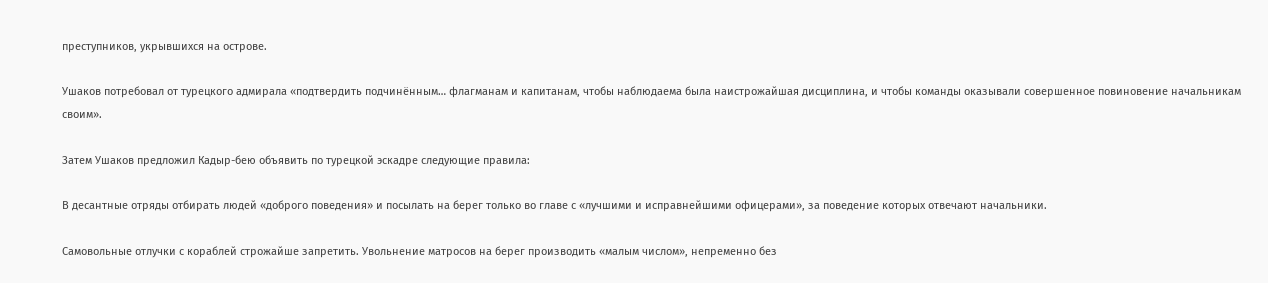преступников, укрывшихся на острове.

Ушаков потребовал от турецкого адмирала «подтвердить подчинённым… флагманам и капитанам, чтобы наблюдаема была наистрожайшая дисциплина, и чтобы команды оказывали совершенное повиновение начальникам своим».

Затем Ушаков предложил Кадыр-бею объявить по турецкой эскадре следующие правила:

В десантные отряды отбирать людей «доброго поведения» и посылать на берег только во главе с «лучшими и исправнейшими офицерами», за поведение которых отвечают начальники.

Самовольные отлучки с кораблей строжайше запретить. Увольнение матросов на берег производить «малым числом», непременно без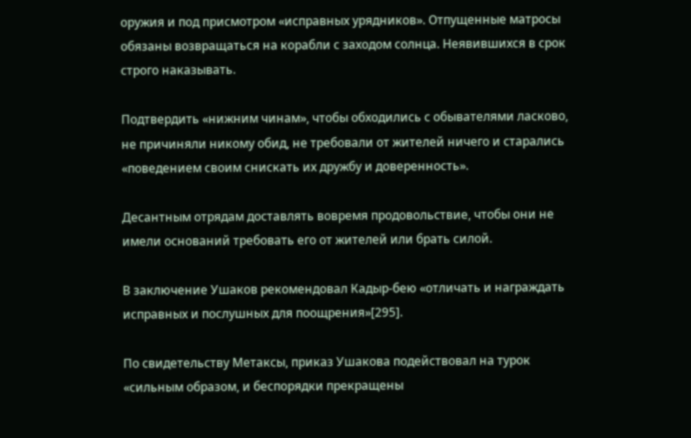оружия и под присмотром «исправных урядников». Отпущенные матросы обязаны возвращаться на корабли с заходом солнца. Неявившихся в срок строго наказывать.

Подтвердить «нижним чинам», чтобы обходились с обывателями ласково, не причиняли никому обид, не требовали от жителей ничего и старались «поведением своим снискать их дружбу и доверенность».

Десантным отрядам доставлять вовремя продовольствие, чтобы они не имели оснований требовать его от жителей или брать силой.

В заключение Ушаков рекомендовал Кадыр-бею «отличать и награждать исправных и послушных для поощрения»[295].

По свидетельству Метаксы, приказ Ушакова подействовал на турок «сильным образом, и беспорядки прекращены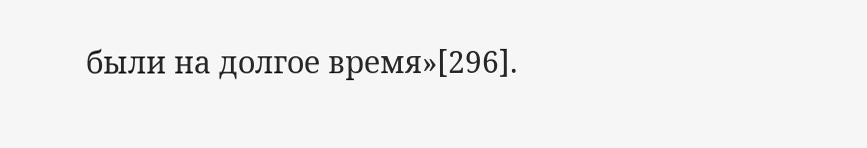были на долгое время»[296].